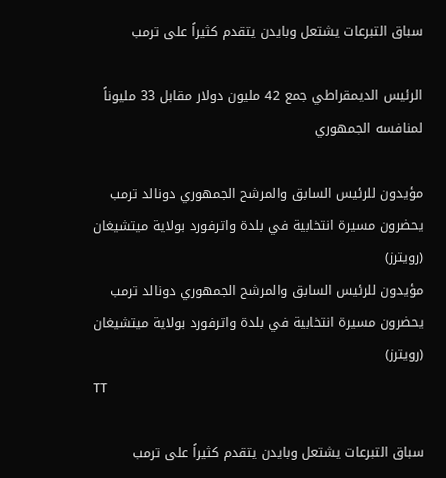سباق التبرعات يشتعل وبايدن يتقدم كثيراً على ترمب

الرئيس الديمقراطي جمع 42 مليون دولار مقابل 33 مليوناً لمنافسه الجمهوري

مؤيدون للرئيس السابق والمرشح الجمهوري دونالد ترمب يحضرون مسيرة انتخابية في بلدة واترفورد بولاية ميتشيغان (رويترز)
مؤيدون للرئيس السابق والمرشح الجمهوري دونالد ترمب يحضرون مسيرة انتخابية في بلدة واترفورد بولاية ميتشيغان (رويترز)
TT

سباق التبرعات يشتعل وبايدن يتقدم كثيراً على ترمب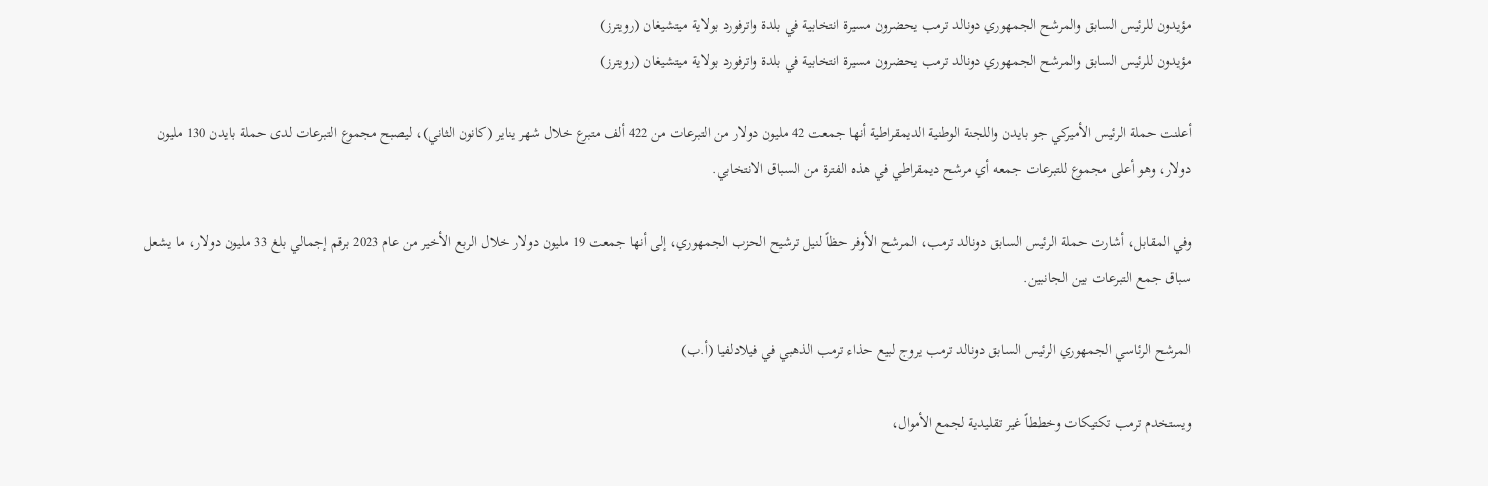مؤيدون للرئيس السابق والمرشح الجمهوري دونالد ترمب يحضرون مسيرة انتخابية في بلدة واترفورد بولاية ميتشيغان (رويترز)
مؤيدون للرئيس السابق والمرشح الجمهوري دونالد ترمب يحضرون مسيرة انتخابية في بلدة واترفورد بولاية ميتشيغان (رويترز)

أعلنت حملة الرئيس الأميركي جو بايدن واللجنة الوطنية الديمقراطية أنها جمعت 42 مليون دولار من التبرعات من 422 ألف متبرع خلال شهر يناير (كانون الثاني)، ليصبح مجموع التبرعات لدى حملة بايدن 130 مليون دولار، وهو أعلى مجموع للتبرعات جمعه أي مرشح ديمقراطي في هذه الفترة من السباق الانتخابي.

وفي المقابل، أشارت حملة الرئيس السابق دونالد ترمب، المرشح الأوفر حظاً لنيل ترشيح الحزب الجمهوري، إلى أنها جمعت 19 مليون دولار خلال الربع الأخير من عام 2023 برقم إجمالي بلغ 33 مليون دولار، ما يشعل سباق جمع التبرعات بين الجانبين.

المرشح الرئاسي الجمهوري الرئيس السابق دونالد ترمب يروج لبيع حذاء ترمب الذهبي في فيلادلفيا (أ.ب)

ويستخدم ترمب تكتيكات وخططاً غير تقليدية لجمع الأموال،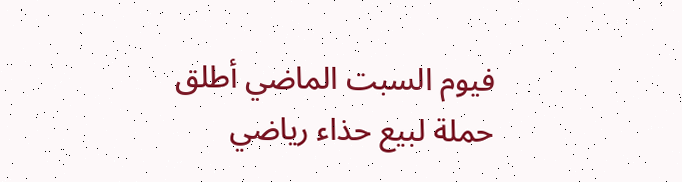فيوم السبت الماضي أطلق حملة لبيع حذاء رياضي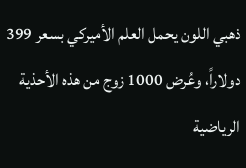ذهبي اللون يحمل العلم الأميركي بسعر 399 دولاراً، وعُرض 1000 زوج من هذه الأحذية الرياضية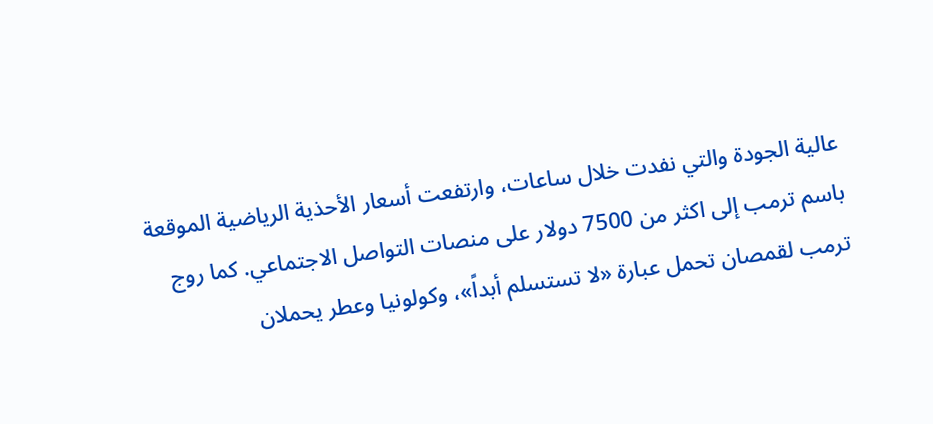عالية الجودة والتي نفدت خلال ساعات، وارتفعت أسعار الأحذية الرياضية الموقعة باسم ترمب إلى اكثر من 7500 دولار على منصات التواصل الاجتماعي. كما روج ترمب لقمصان تحمل عبارة «لا تستسلم أبداً»، وكولونيا وعطر يحملان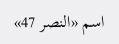اسم «النصر 47»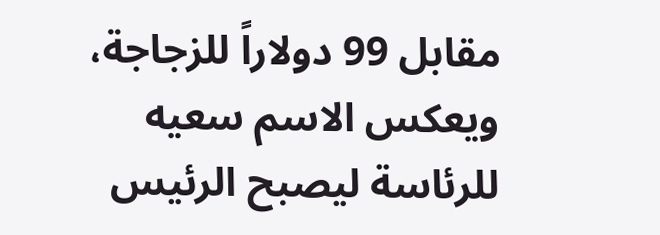مقابل 99 دولاراً للزجاجة، ويعكس الاسم سعيه للرئاسة ليصبح الرئيس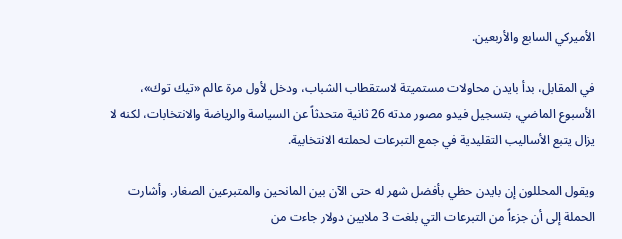الأميركي السابع والأربعين.

في المقابل، بدأ بايدن محاولات مستميتة لاستقطاب الشباب، ودخل لأول مرة عالم «تيك توك»، الأسبوع الماضي، بتسجيل فيدو مصور مدته 26 ثانية متحدثاً عن السياسة والرياضة والانتخابات، لكنه لا يزال يتبع الأساليب التقليدية في جمع التبرعات لحملته الانتخابية.

ويقول المحللون إن بايدن حظي بأفضل شهر له حتى الآن بين المانحين والمتبرعين الصغار. وأشارت الحملة إلى أن جزءاً من التبرعات التي بلغت 3 ملايين دولار جاءت من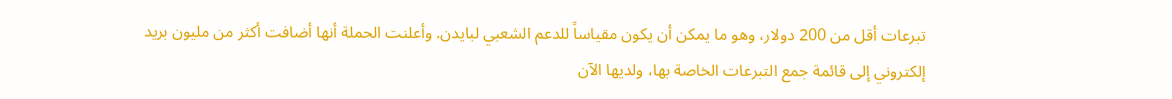تبرعات أقل من 200 دولار، وهو ما يمكن أن يكون مقياساً للدعم الشعبي لبايدن. وأعلنت الحملة أنها أضافت أكثر من مليون بريد إلكتروني إلى قائمة جمع التبرعات الخاصة بها، ولديها الآن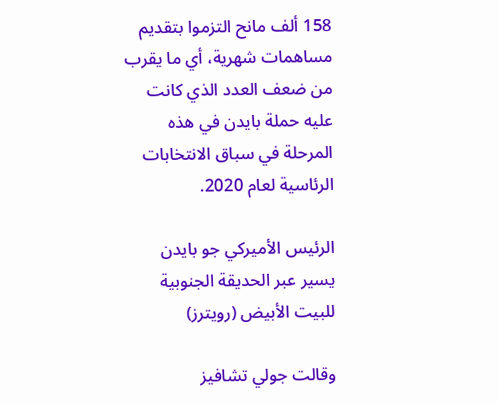158 ألف مانح التزموا بتقديم مساهمات شهرية، أي ما يقرب من ضعف العدد الذي كانت عليه حملة بايدن في هذه المرحلة في سباق الانتخابات الرئاسية لعام 2020.

الرئيس الأميركي جو بايدن يسير عبر الحديقة الجنوبية للبيت الأبيض (رويترز)

وقالت جولي تشافيز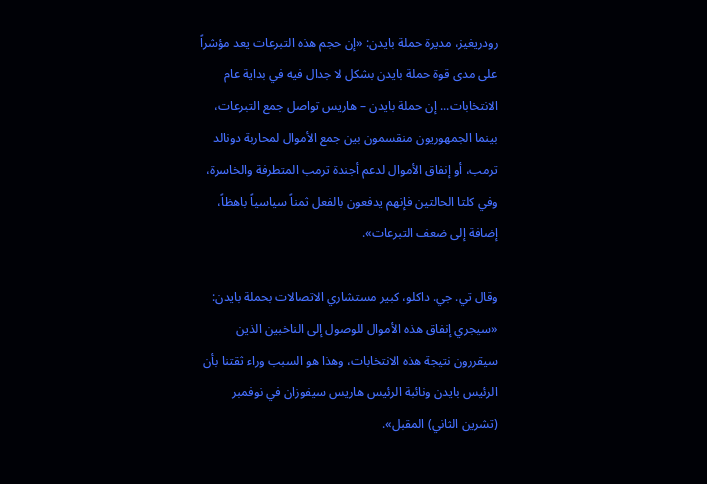رودريغيز، مديرة حملة بايدن: «إن حجم هذه التبرعات يعد مؤشراً على مدى قوة حملة بايدن بشكل لا جدال فيه في بداية عام الانتخابات... إن حملة بايدن – هاريس تواصل جمع التبرعات، بينما الجمهوريون منقسمون بين جمع الأموال لمحاربة دونالد ترمب، أو إنفاق الأموال لدعم أجندة ترمب المتطرفة والخاسرة، وفي كلتا الحالتين فإنهم يدفعون بالفعل ثمناً سياسياً باهظاً، إضافة إلى ضعف التبرعات».

وقال تي. جي. داكلو، كبير مستشاري الاتصالات بحملة بايدن: «سيجري إنفاق هذه الأموال للوصول إلى الناخبين الذين سيقررون نتيجة هذه الانتخابات، وهذا هو السبب وراء ثقتنا بأن الرئيس بايدن ونائبة الرئيس هاريس سيفوزان في نوفمبر (تشرين الثاني) المقبل».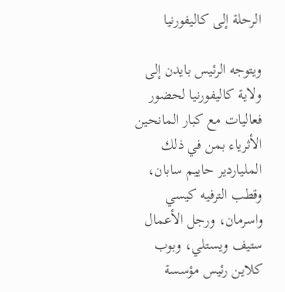الرحلة إلى كاليفورنيا

ويتوجه الرئيس بايدن إلى ولاية كاليفورنيا لحضور فعاليات مع كبار المانحين الأثرياء بمن في ذلك الملياردير حاييم سابان، وقطب الترفيه كيسي واسرمان، ورجل الأعمال ستيف ويستلي، وبوب كلاين رئيس مؤسسة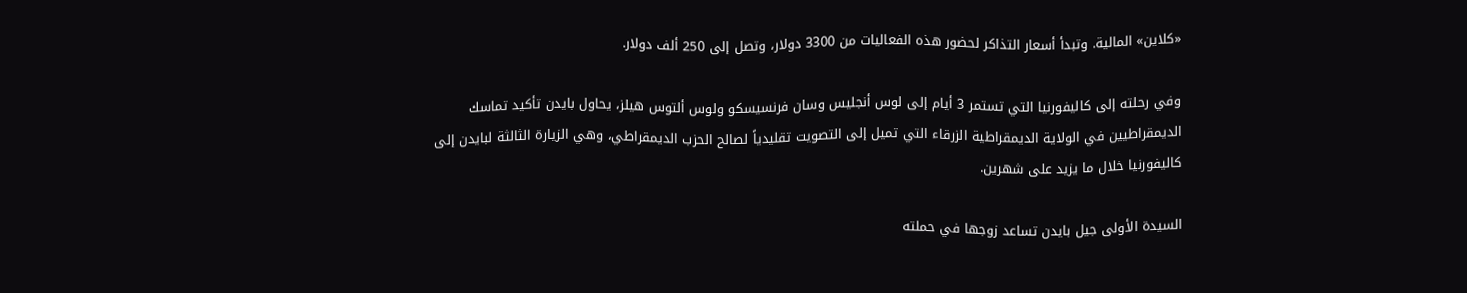«كلاين» المالية. وتبدأ أسعار التذاكر لحضور هذه الفعاليات من 3300 دولار، وتصل إلى 250 ألف دولار.

وفي رحلته إلى كاليفورنيا التي تستمر 3 أيام إلى لوس أنجليس وسان فرنسيسكو ولوس ألتوس هيلز، يحاول بايدن تأكيد تماسك الديمقراطيين في الولاية الديمقراطية الزرقاء التي تميل إلى التصويت تقليدياً لصالح الحزب الديمقراطي، وهي الزيارة الثالثة لبايدن إلى كاليفورنيا خلال ما يزيد على شهرين.

السيدة الأولى جيل بايدن تساعد زوجها في حملته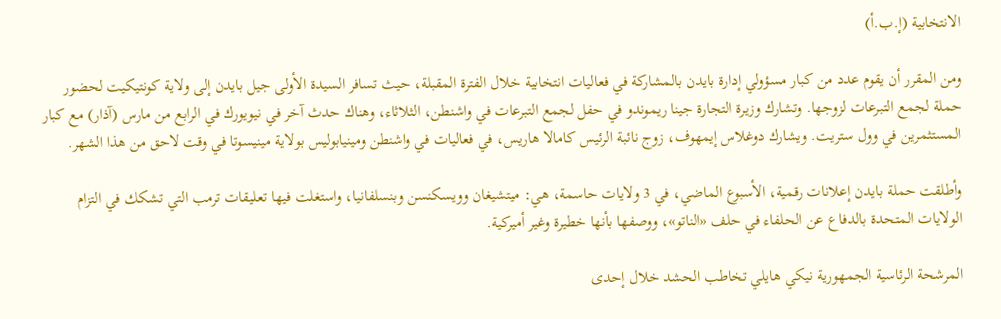الانتخابية (إ.ب.أ)

ومن المقرر أن يقوم عدد من كبار مسؤولي إدارة بايدن بالمشاركة في فعاليات انتخابية خلال الفترة المقبلة، حيث تسافر السيدة الأولى جيل بايدن إلى ولاية كونتيكيت لحضور حملة لجمع التبرعات لزوجها. وتشارك وزيرة التجارة جينا ريموندو في حفل لجمع التبرعات في واشنطن، الثلاثاء، وهناك حدث آخر في نيويورك في الرابع من مارس (آذار) مع كبار المستثمرين في وول ستريت. ويشارك دوغلاس إيمهوف، زوج نائبة الرئيس كامالا هاريس، في فعاليات في واشنطن ومينيابوليس بولاية مينيسوتا في وقت لاحق من هذا الشهر.

وأطلقت حملة بايدن إعلانات رقمية، الأسبوع الماضي، في 3 ولايات حاسمة، هي: ميتشيغان وويسكنسن وبنسلفانيا، واستغلت فيها تعليقات ترمب التي تشكك في التزام الولايات المتحدة بالدفاع عن الحلفاء في حلف «الناتو»، ووصفها بأنها خطيرة وغير أميركية.

المرشحة الرئاسية الجمهورية نيكي هايلي تخاطب الحشد خلال إحدى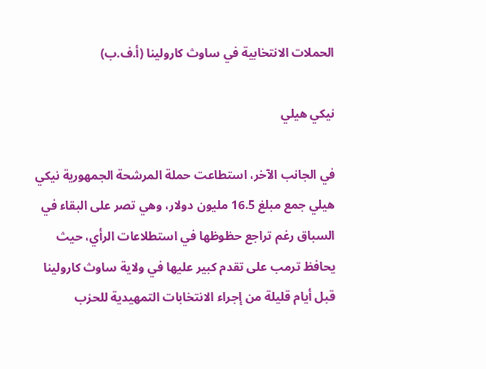الحملات الانتخابية في ساوث كارولينا (أ.ف.ب)

نيكي هيلي

في الجانب الآخر، استطاعت حملة المرشحة الجمهورية نيكي هيلي جمع مبلغ 16.5 مليون دولار، وهي تصر على البقاء في السباق رغم تراجع حظوظها في استطلاعات الرأي، حيث يحافظ ترمب على تقدم كبير عليها في ولاية ساوث كارولينا قبل أيام قليلة من إجراء الانتخابات التمهيدية للحزب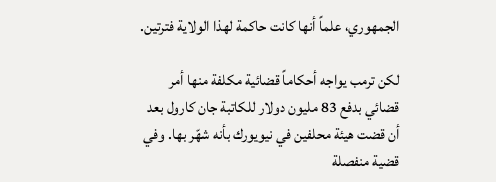الجمهوري، علماً أنها كانت حاكمة لهذا الولاية فترتين.

لكن ترمب يواجه أحكاماً قضائية مكلفة منها أمر قضائي بدفع 83 مليون دولار للكاتبة جان كارول بعد أن قضت هيئة محلفين في نيويورك بأنه شهّر بها. وفي قضية منفصلة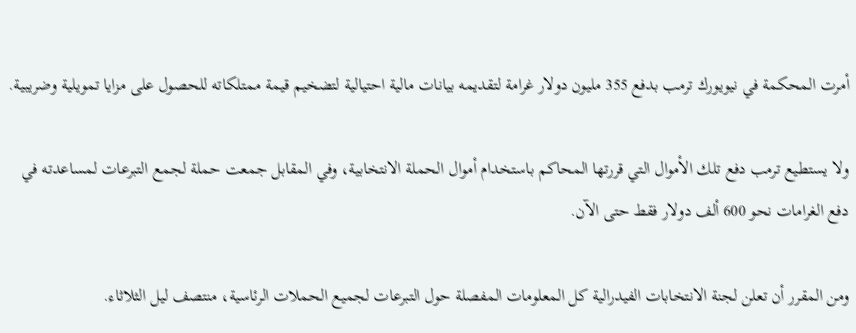أمرت المحكمة في نيويورك ترمب بدفع 355 مليون دولار غرامة لتقديمه بيانات مالية احتيالية لتضخيم قيمة ممتلكاته للحصول على مزايا تمويلية وضريبية.

ولا يستطيع ترمب دفع تلك الأموال التي قررتها المحاكم باستخدام أموال الحملة الانتخابية، وفي المقابل جمعت حملة لجمع التبرعات لمساعدته في دفع الغرامات نحو 600 ألف دولار فقط حتى الآن.

ومن المقرر أن تعلن لجنة الانتخابات الفيدرالية كل المعلومات المفصلة حول التبرعات لجميع الحملات الرئاسية، منتصف ليل الثلاثاء.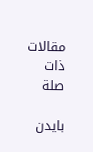مقالات ذات صلة

بايدن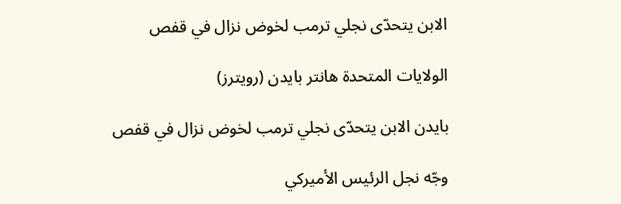الابن يتحدّى نجلي ترمب لخوض نزال في قفص

الولايات المتحدة هانتر بايدن (رويترز)

بايدن الابن يتحدّى نجلي ترمب لخوض نزال في قفص

وجّه نجل الرئيس الأميركي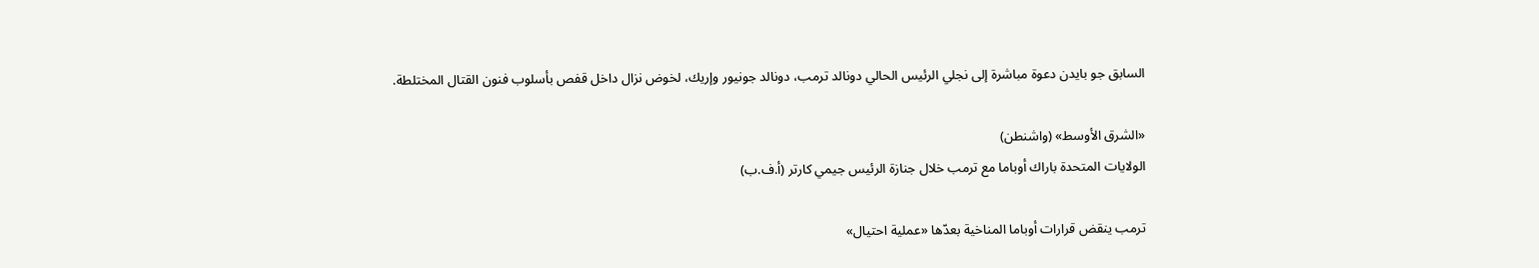السابق جو بايدن دعوة مباشرة إلى نجلي الرئيس الحالي دونالد ترمب، دونالد جونيور وإريك، لخوض نزال داخل قفص بأسلوب فنون القتال المختلطة.

«الشرق الأوسط» (واشنطن)
الولايات المتحدة باراك أوباما مع ترمب خلال جنازة الرئيس جيمي كارتر (أ.ف.ب)

ترمب ينقض قرارات أوباما المناخية بعدّها «عملية احتيال»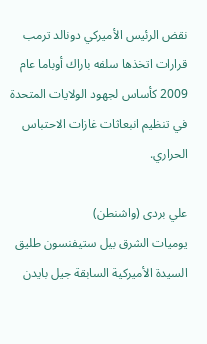نقض الرئيس الأميركي دونالد ترمب قرارات اتخذها سلفه باراك أوباما عام 2009 كأساس لجهود الولايات المتحدة في تنظيم انبعاثات غازات الاحتباس الحراري.

علي بردى (واشنطن)
يوميات الشرق بيل ستيفنسون طليق السيدة الأميركية السابقة جيل بايدن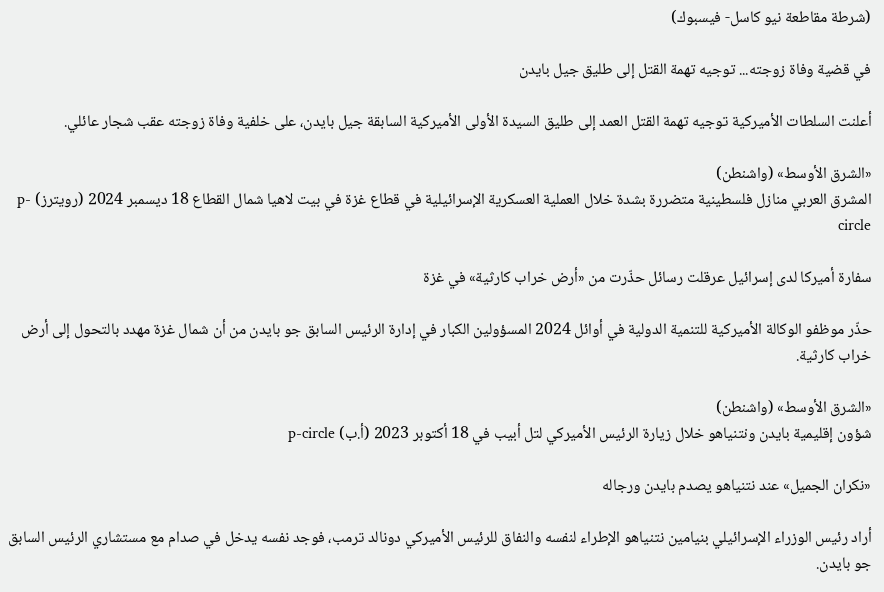(شرطة مقاطعة نيو كاسل- فيسبوك)

في قضية وفاة زوجته... توجيه تهمة القتل إلى طليق جيل بايدن

أعلنت السلطات الأميركية توجيه تهمة القتل العمد إلى طليق السيدة الأولى الأميركية السابقة جيل بايدن، على خلفية وفاة زوجته عقب شجار عائلي.

«الشرق الأوسط» (واشنطن)
المشرق العربي منازل فلسطينية متضررة بشدة خلال العملية العسكرية الإسرائيلية في قطاع غزة في بيت لاهيا شمال القطاع 18 ديسمبر 2024 (رويترز) p-circle

سفارة أميركا لدى إسرائيل عرقلت رسائل حذّرت من «أرض خراب كارثية» في غزة

حذّر موظفو الوكالة الأميركية للتنمية الدولية في أوائل 2024 المسؤولين الكبار في إدارة الرئيس السابق جو بايدن من أن شمال غزة مهدد بالتحول إلى أرض خراب كارثية.

«الشرق الأوسط» (واشنطن)
شؤون إقليمية بايدن ونتنياهو خلال زيارة الرئيس الأميركي لتل أبيب في 18 أكتوبر 2023 (أ.ب) p-circle

«نكران الجميل» عند نتنياهو يصدم بايدن ورجاله

أراد رئيس الوزراء الإسرائيلي بنيامين نتنياهو الإطراء لنفسه والنفاق للرئيس الأميركي دونالد ترمب، فوجد نفسه يدخل في صدام مع مستشاري الرئيس السابق جو بايدن.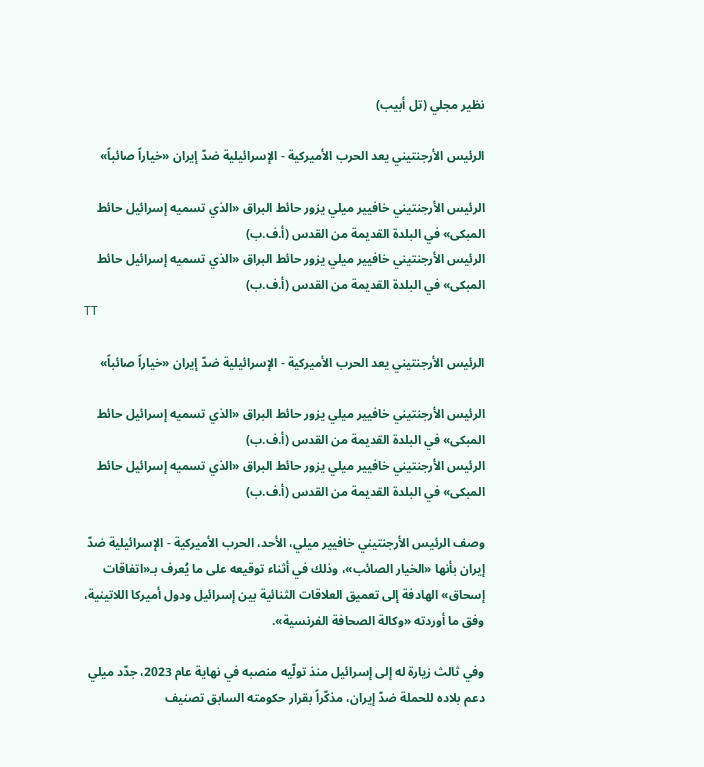نظير مجلي (تل أبيب)

الرئيس الأرجنتيني يعد الحرب الأميركية - الإسرائيلية ضدّ إيران «خياراً صائباً»

الرئيس الأرجنتيني خافيير ميلي يزور حائط البراق «الذي تسميه إسرائيل حائط المبكى» في البلدة القديمة من القدس (أ.ف.ب)
الرئيس الأرجنتيني خافيير ميلي يزور حائط البراق «الذي تسميه إسرائيل حائط المبكى» في البلدة القديمة من القدس (أ.ف.ب)
TT

الرئيس الأرجنتيني يعد الحرب الأميركية - الإسرائيلية ضدّ إيران «خياراً صائباً»

الرئيس الأرجنتيني خافيير ميلي يزور حائط البراق «الذي تسميه إسرائيل حائط المبكى» في البلدة القديمة من القدس (أ.ف.ب)
الرئيس الأرجنتيني خافيير ميلي يزور حائط البراق «الذي تسميه إسرائيل حائط المبكى» في البلدة القديمة من القدس (أ.ف.ب)

وصف الرئيس الأرجنتيني خافيير ميلي، الأحد، الحرب الأميركية - الإسرائيلية ضدّ إيران بأنها «الخيار الصائب»، وذلك في أثناء توقيعه على ما يُعرف بـ«اتفاقات إسحاق» الهادفة إلى تعميق العلاقات الثنائية بين إسرائيل ودول أميركا اللاتينية، وفق ما أوردته «وكالة الصحافة الفرنسية».

وفي ثالث زيارة له إلى إسرائيل منذ تولّيه منصبه في نهاية عام 2023، جدّد ميلي دعم بلاده للحملة ضدّ إيران، مذكّراً بقرار حكومته السابق تصنيف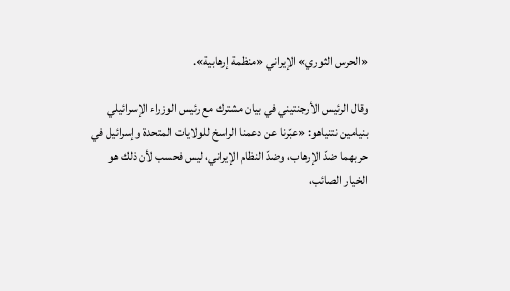«الحرس الثوري» الإيراني «منظمة إرهابية».

وقال الرئيس الأرجنتيني في بيان مشترك مع رئيس الوزراء الإسرائيلي بنيامين نتنياهو: «عبّرنا عن دعمنا الراسخ للولايات المتحدة وإسرائيل في حربهما ضدّ الإرهاب، وضدّ النظام الإيراني، ليس فحسب لأن ذلك هو الخيار الصائب،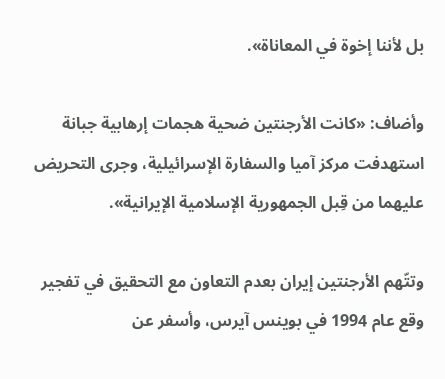بل لأننا إخوة في المعاناة».

وأضاف: «كانت الأرجنتين ضحية هجمات إرهابية جبانة استهدفت مركز آميا والسفارة الإسرائيلية، وجرى التحريض عليهما من قِبل الجمهورية الإسلامية الإيرانية».

وتتّهم الأرجنتين إيران بعدم التعاون مع التحقيق في تفجير وقع عام 1994 في بوينس آيرس، وأسفر عن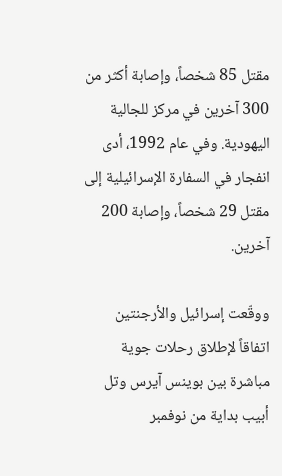مقتل 85 شخصاً، وإصابة أكثر من 300 آخرين في مركز للجالية اليهودية. وفي عام 1992، أدى انفجار في السفارة الإسرائيلية إلى مقتل 29 شخصاً، وإصابة 200 آخرين.

ووقّعت إسرائيل والأرجنتين اتفاقاً لإطلاق رحلات جوية مباشرة بين بوينس آيرس وتل أبيب بداية من نوفمبر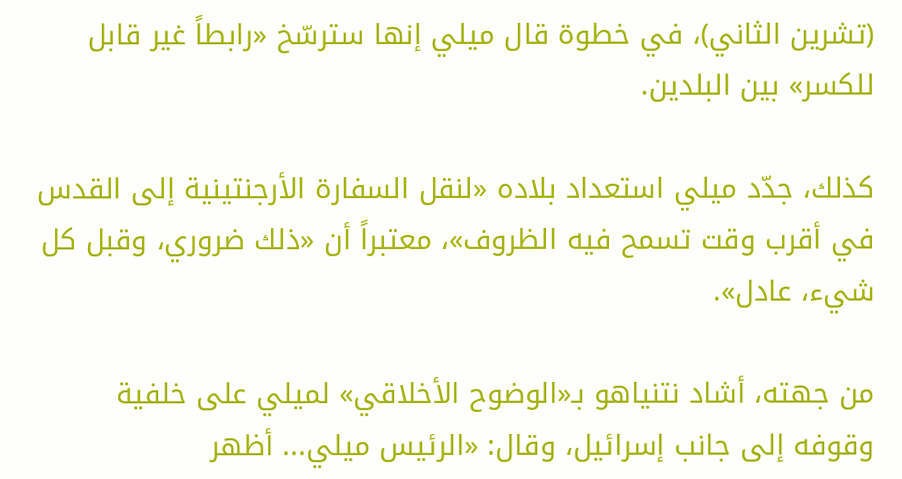(تشرين الثاني)، في خطوة قال ميلي إنها سترسّخ «رابطاً غير قابل للكسر» بين البلدين.

كذلك، جدّد ميلي استعداد بلاده «لنقل السفارة الأرجنتينية إلى القدس في أقرب وقت تسمح فيه الظروف»، معتبراً أن «ذلك ضروري، وقبل كل شيء، عادل».

من جهته، أشاد نتنياهو بـ«الوضوح الأخلاقي» لميلي على خلفية وقوفه إلى جانب إسرائيل، وقال: «الرئيس ميلي... أظهر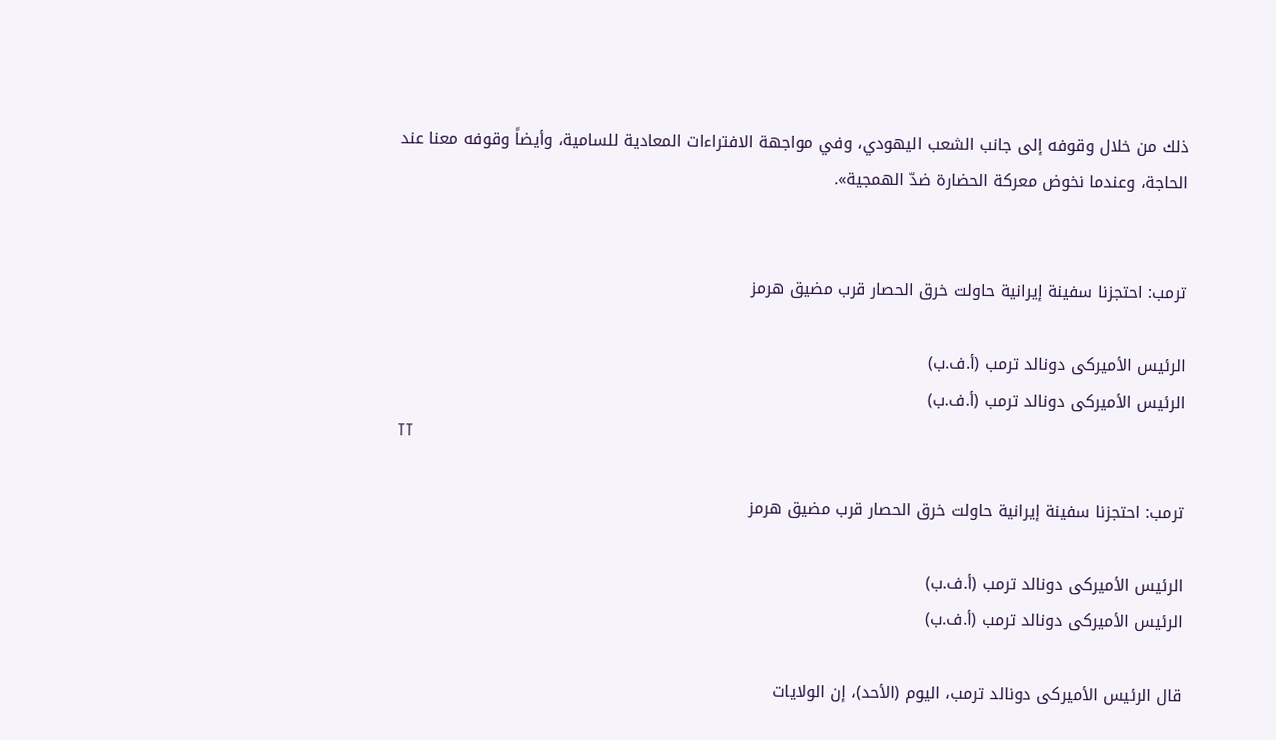ذلك من خلال وقوفه إلى جانب الشعب اليهودي، وفي مواجهة الافتراءات المعادية للسامية، وأيضاً وقوفه معنا عند الحاجة، وعندما نخوض معركة الحضارة ضدّ الهمجية».


ترمب: احتجزنا سفينة إيرانية حاولت خرق الحصار قرب مضيق هرمز

الرئيس الأميركى دونالد ترمب (أ.ف.ب)
الرئيس الأميركى دونالد ترمب (أ.ف.ب)
TT

ترمب: احتجزنا سفينة إيرانية حاولت خرق الحصار قرب مضيق هرمز

الرئيس الأميركى دونالد ترمب (أ.ف.ب)
الرئيس الأميركى دونالد ترمب (أ.ف.ب)

قال الرئيس الأميركى دونالد ترمب، اليوم (الأحد)، إن الولايات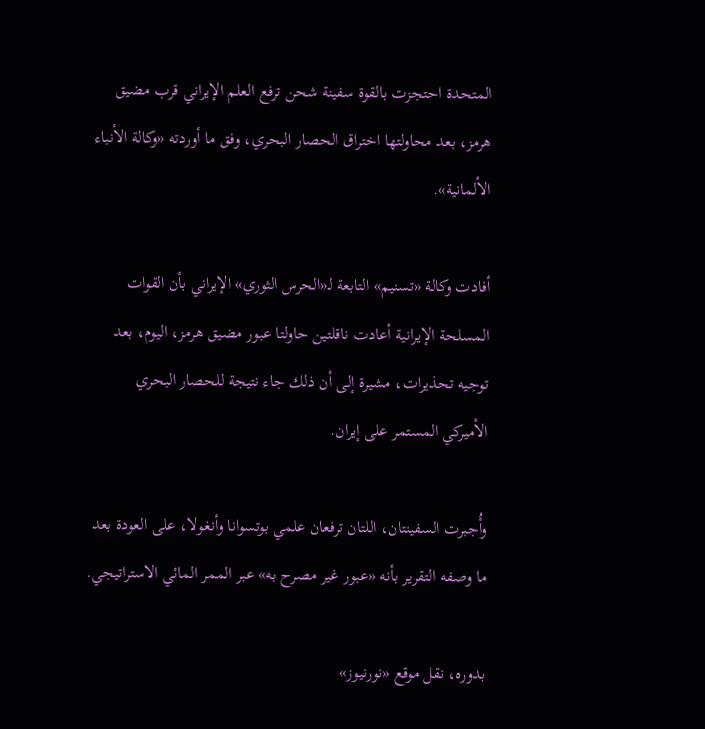المتحدة احتجزت بالقوة سفينة شحن ترفع العلم الإيراني قرب مضيق هرمز، بعد محاولتها اختراق الحصار البحري، وفق ما أوردته «وكالة الأنباء الألمانية».

أفادت وكالة «تسنيم» التابعة لـ«الحرس الثوري» الإيراني بأن القوات المسلحة الإيرانية أعادت ناقلتين حاولتا عبور مضيق هرمز، اليوم، بعد توجيه تحذيرات، مشيرة إلى أن ذلك جاء نتيجة للحصار البحري الأميركي المستمر على إيران.

وأُجبرت السفينتان، اللتان ترفعان علمي بوتسوانا وأنغولا، على العودة بعد ما وصفه التقرير بأنه «عبور غير مصرح به» عبر الممر المائي الاستراتيجي.

بدوره، نقل موقع «نورنيوز»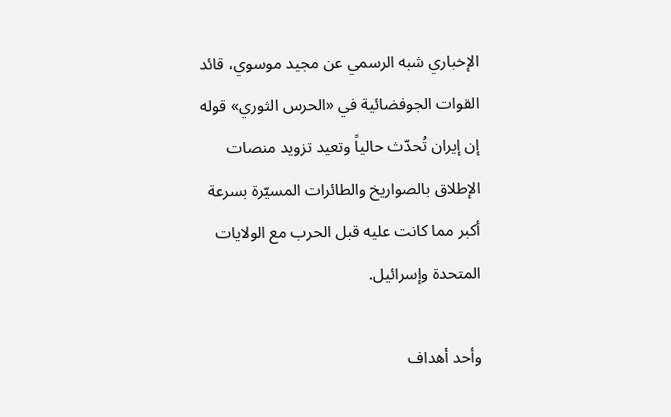الإخباري شبه الرسمي عن مجيد موسوي، قائد القوات الجوفضائية في «الحرس الثوري» قوله إن إيران تُحدّث حالياً وتعيد تزويد منصات الإطلاق بالصواريخ والطائرات المسيّرة بسرعة أكبر مما كانت عليه قبل الحرب مع الولايات المتحدة وإسرائيل.

وأحد أهداف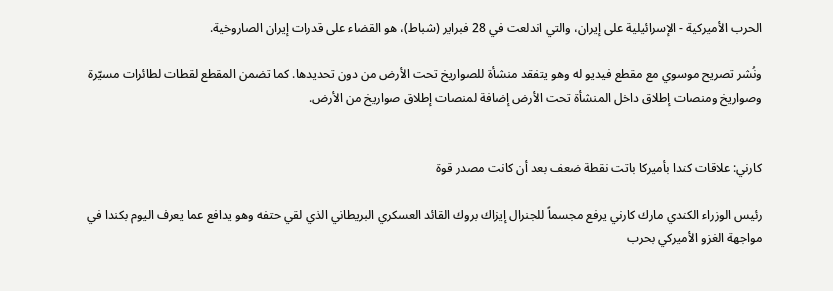الحرب الأميركية - الإسرائيلية على إيران، والتي اندلعت في 28 فبراير (شباط)، هو القضاء على قدرات إيران الصاروخية.

ونُشر تصريح موسوي مع مقطع فيديو له وهو يتفقد منشأة للصواريخ تحت الأرض من دون تحديدها. كما تضمن المقطع لقطات لطائرات مسيّرة وصواريخ ومنصات إطلاق داخل المنشأة تحت الأرض إضافة لمنصات إطلاق صواريخ من الأرض.


كارني: علاقات كندا بأميركا باتت نقطة ضعف بعد أن كانت مصدر قوة

رئيس الوزراء الكندي مارك كارني يرفع مجسماً للجنرال إيزاك بروك القائد العسكري البريطاني الذي لقي حتفه وهو يدافع عما يعرف اليوم بكندا في مواجهة الغزو الأميركي بحرب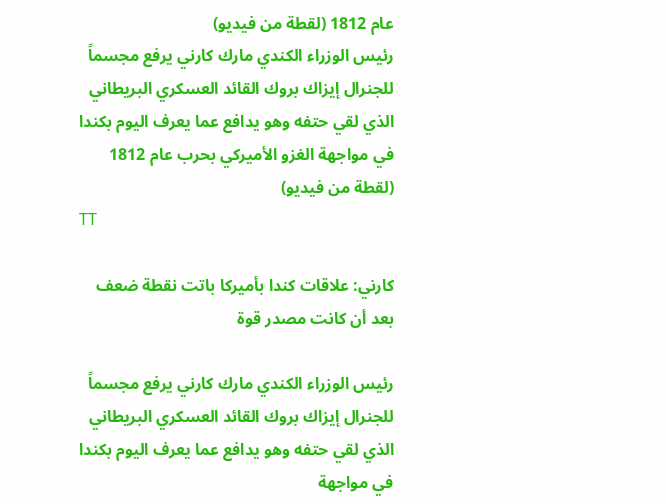عام ‌1812 (لقطة من فيديو)
رئيس الوزراء الكندي مارك كارني يرفع مجسماً للجنرال إيزاك بروك القائد العسكري البريطاني الذي لقي حتفه وهو يدافع عما يعرف اليوم بكندا في مواجهة الغزو الأميركي بحرب عام ‌1812 (لقطة من فيديو)
TT

كارني: علاقات كندا بأميركا باتت نقطة ضعف بعد أن كانت مصدر قوة

رئيس الوزراء الكندي مارك كارني يرفع مجسماً للجنرال إيزاك بروك القائد العسكري البريطاني الذي لقي حتفه وهو يدافع عما يعرف اليوم بكندا في مواجهة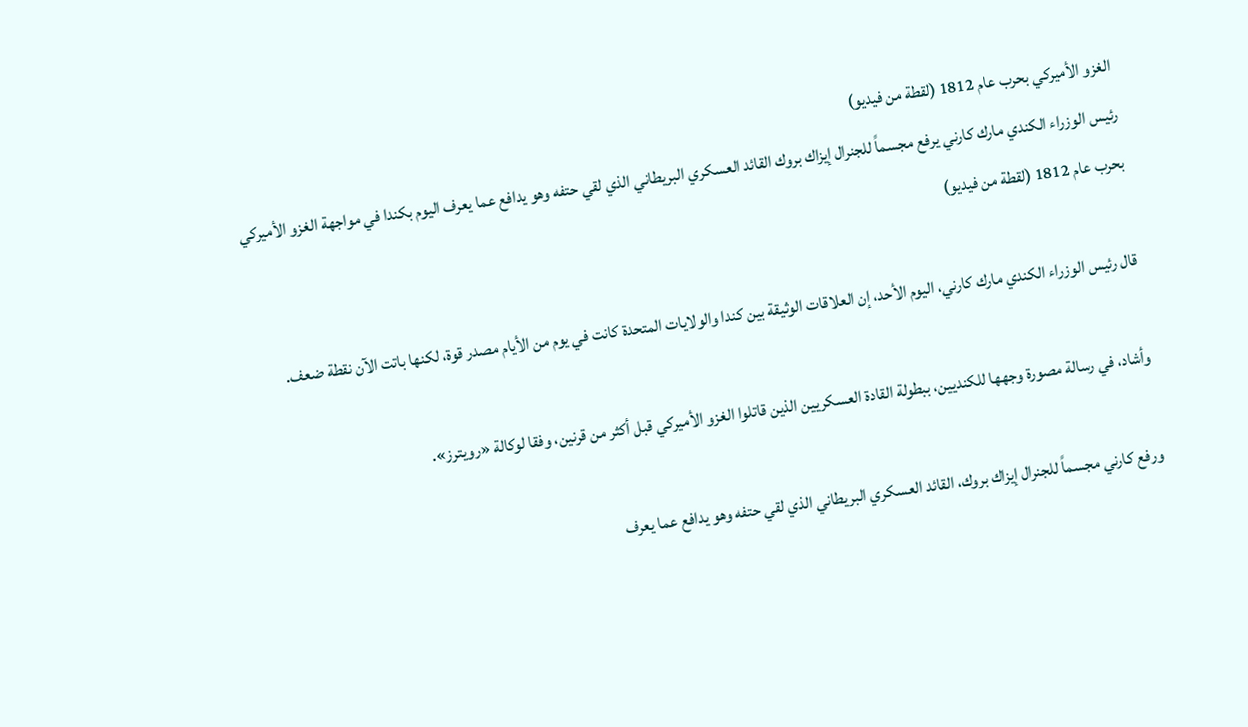الغزو الأميركي بحرب عام ‌1812 (لقطة من فيديو)
رئيس الوزراء الكندي مارك كارني يرفع مجسماً للجنرال إيزاك بروك القائد العسكري البريطاني الذي لقي حتفه وهو يدافع عما يعرف اليوم بكندا في مواجهة الغزو الأميركي بحرب عام ‌1812 (لقطة من فيديو)

قال رئيس الوزراء الكندي مارك كارني، اليوم الأحد، إن العلاقات الوثيقة بين كندا والولايات المتحدة كانت في يوم من الأيام مصدر قوة، لكنها باتت الآن نقطة ضعف.

وأشاد، في رسالة مصورة وجهها للكنديين، ببطولة القادة العسكريين الذين قاتلوا الغزو الأميركي قبل أكثر من قرنين، وفقا لوكالة «رويترز».

ورفع كارني مجسماً للجنرال إيزاك بروك، القائد العسكري البريطاني الذي لقي حتفه وهو يدافع عما يعرف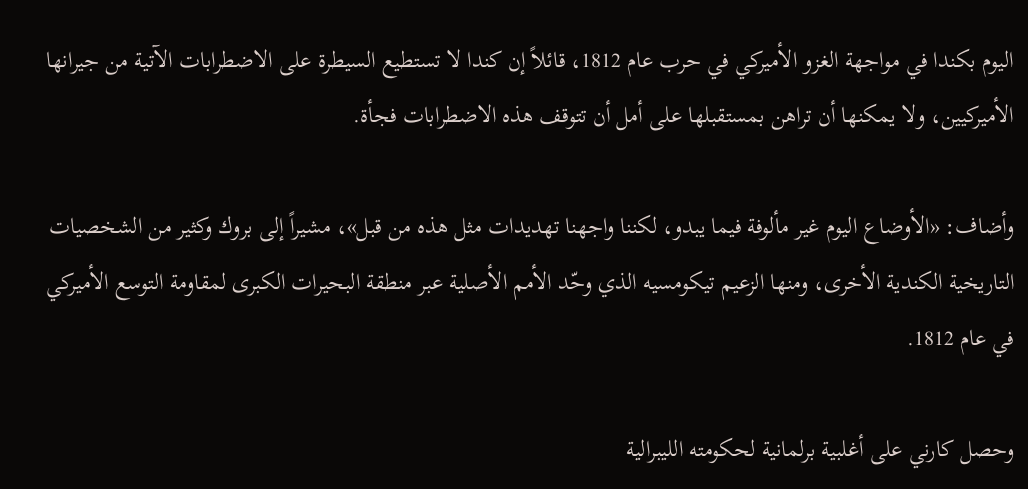اليوم بكندا في مواجهة الغزو الأميركي في حرب عام ‌1812، قائلاً إن ‌كندا لا تستطيع السيطرة على الاضطرابات ‌الآتية من جيرانها الأميركيين، ولا يمكنها أن تراهن بمستقبلها على أمل أن تتوقف هذه الاضطرابات فجأة.

وأضاف: «الأوضاع اليوم غير مألوفة فيما يبدو، لكننا واجهنا تهديدات مثل هذه من قبل»، مشيراً إلى بروك وكثير من الشخصيات التاريخية الكندية الأخرى، ومنها الزعيم تيكومسيه الذي وحّد الأمم الأصلية عبر منطقة البحيرات الكبرى لمقاومة التوسع الأميركي في ‌عام 1812.

وحصل كارني على أغلبية ‌برلمانية لحكومته الليبرالية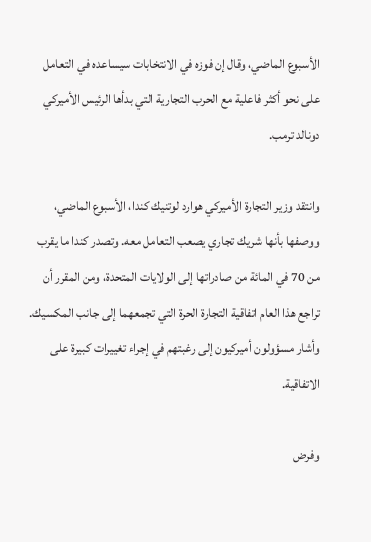الأسبوع الماضي، وقال إن فوزه في الانتخابات ‌سيساعده في التعامل على نحو أكثر فاعلية مع ‌الحرب التجارية التي بدأها الرئيس الأميركي دونالد ترمب.

وانتقد وزير التجارة الأميركي هوارد لوتنيك كندا، الأسبوع الماضي، ووصفها بأنها شريك تجاري يصعب التعامل معه. وتصدر كندا ما يقرب من 70 في المائة من صادراتها إلى الولايات المتحدة، ومن المقرر أن تراجع هذا العام اتفاقية التجارة الحرة التي تجمعهما إلى جانب المكسيك. وأشار مسؤولون أميركيون إلى رغبتهم في إجراء تغييرات كبيرة على الاتفاقية.

وفرض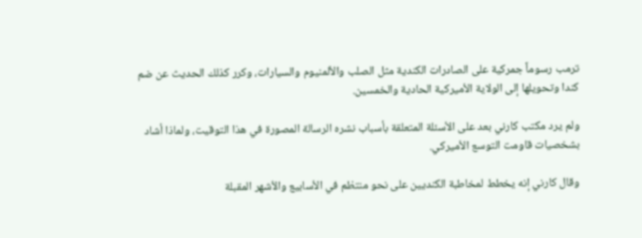ترمب رسوماً جمركية على الصادرات الكندية مثل الصلب والألمنيوم والسيارات، وكرر كذلك الحديث عن ضم كندا وتحويلها إلى الولاية الأميركية الحادية والخمسين.

ولم يرد مكتب كارني بعد على الأسئلة المتعلقة بأسباب نشره الرسالة المصورة في هذا التوقيت، ولماذا أشاد بشخصيات قاومت التوسع الأميركي.

وقال كارني إنه يخطط لمخاطبة الكنديين على نحو منتظم في الأسابيع والأشهر المقبلة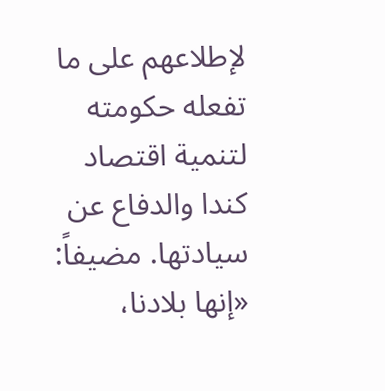لإطلاعهم على ما تفعله حكومته لتنمية اقتصاد كندا والدفاع عن سيادتها. مضيفاً: «إنها بلادنا،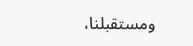ومستقبلنا،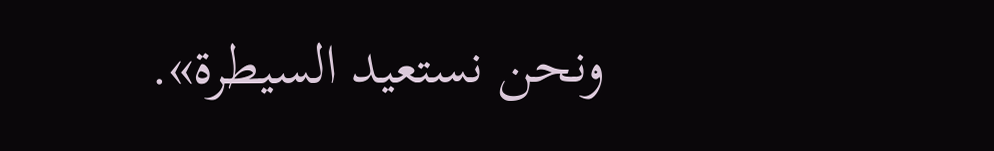ونحن نستعيد السيطرة».